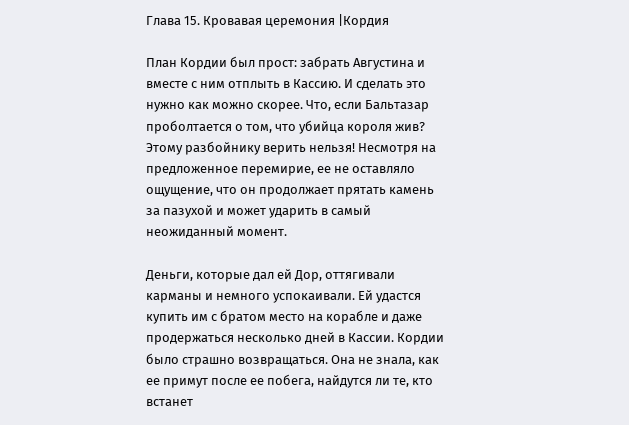Глава 15. Кровавая церемония |Кордия

План Кордии был прост: забрать Августина и вместе с ним отплыть в Кассию. И сделать это нужно как можно скорее. Что, если Бальтазар проболтается о том, что убийца короля жив? Этому разбойнику верить нельзя! Несмотря на предложенное перемирие, ее не оставляло ощущение, что он продолжает прятать камень за пазухой и может ударить в самый неожиданный момент.

Деньги, которые дал ей Дор, оттягивали карманы и немного успокаивали. Ей удастся купить им с братом место на корабле и даже продержаться несколько дней в Кассии. Кордии было страшно возвращаться. Она не знала, как ее примут после ее побега, найдутся ли те, кто встанет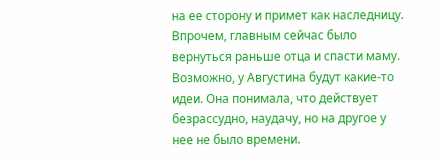на ее сторону и примет как наследницу. Впрочем, главным сейчас было вернуться раньше отца и спасти маму. Возможно, у Августина будут какие-то идеи. Она понимала, что действует безрассудно, наудачу, но на другое у нее не было времени.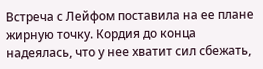Встреча с Лейфом поставила на ее плане жирную точку. Кордия до конца надеялась, что у нее хватит сил сбежать,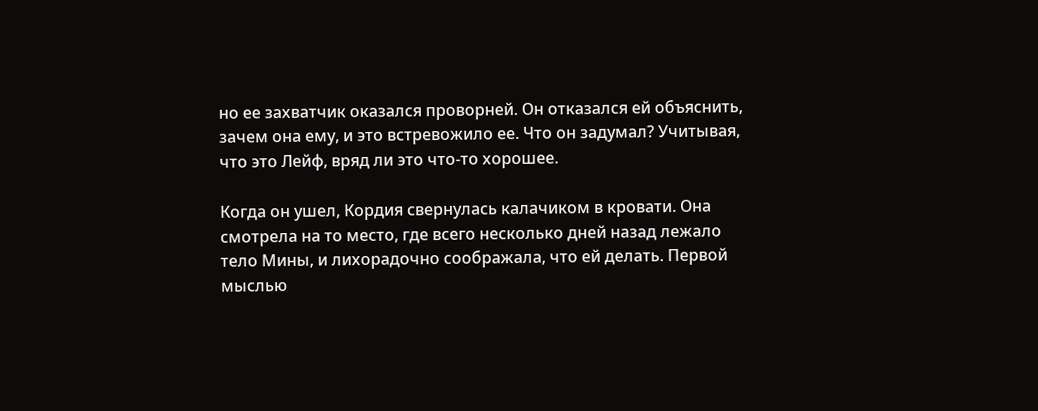но ее захватчик оказался проворней. Он отказался ей объяснить, зачем она ему, и это встревожило ее. Что он задумал? Учитывая, что это Лейф, вряд ли это что-то хорошее.

Когда он ушел, Кордия свернулась калачиком в кровати. Она смотрела на то место, где всего несколько дней назад лежало тело Мины, и лихорадочно соображала, что ей делать. Первой мыслью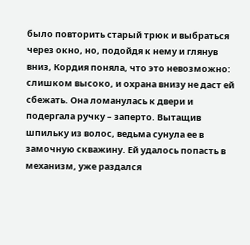было повторить старый трюк и выбраться через окно, но, подойдя к нему и глянув вниз, Кордия поняла, что это невозможно: слишком высоко, и охрана внизу не даст ей сбежать. Она ломанулась к двери и подергала ручку – заперто. Вытащив шпильку из волос, ведьма сунула ее в замочную скважину. Ей удалось попасть в механизм, уже раздался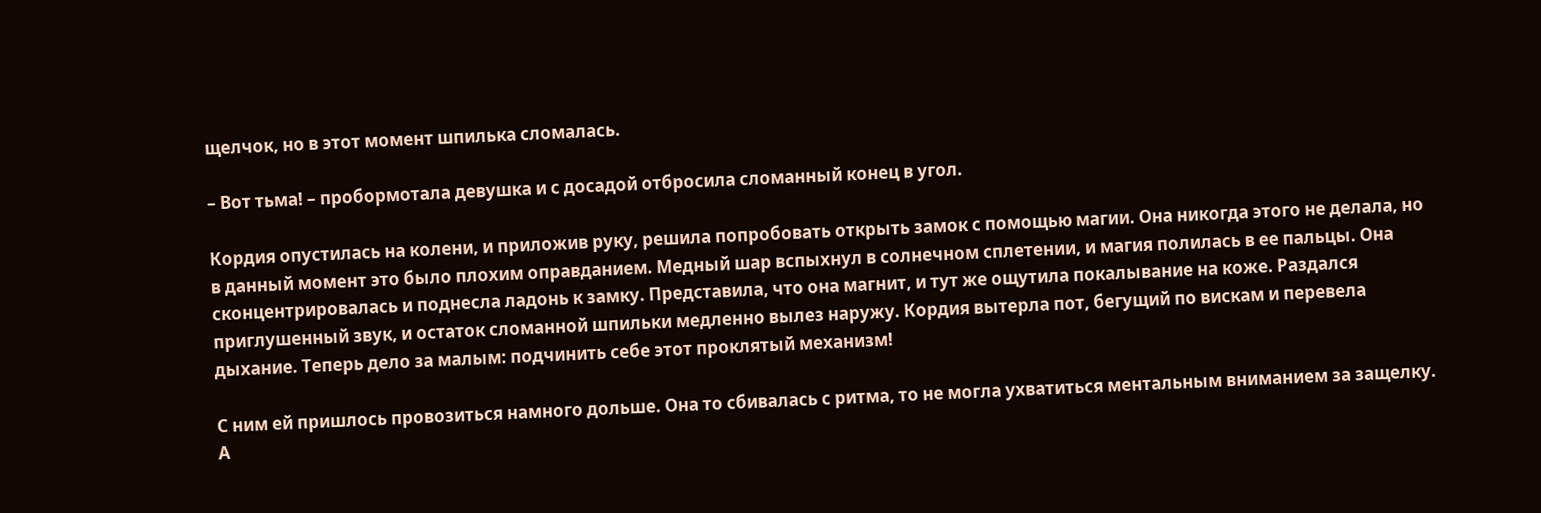щелчок, но в этот момент шпилька сломалась.

– Вот тьма! – пробормотала девушка и с досадой отбросила сломанный конец в угол.

Кордия опустилась на колени, и приложив руку, решила попробовать открыть замок с помощью магии. Она никогда этого не делала, но в данный момент это было плохим оправданием. Медный шар вспыхнул в солнечном сплетении, и магия полилась в ее пальцы. Она сконцентрировалась и поднесла ладонь к замку. Представила, что она магнит, и тут же ощутила покалывание на коже. Раздался приглушенный звук, и остаток сломанной шпильки медленно вылез наружу. Кордия вытерла пот, бегущий по вискам и перевела дыхание. Теперь дело за малым: подчинить себе этот проклятый механизм!

С ним ей пришлось провозиться намного дольше. Она то сбивалась с ритма, то не могла ухватиться ментальным вниманием за защелку. А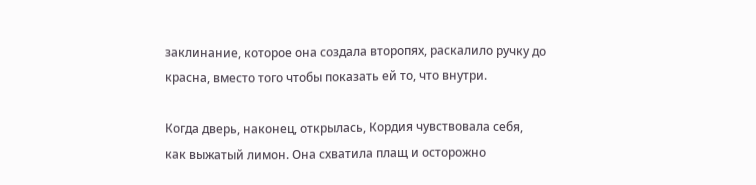заклинание, которое она создала второпях, раскалило ручку до красна, вместо того чтобы показать ей то, что внутри.

Когда дверь, наконец, открылась, Кордия чувствовала себя, как выжатый лимон. Она схватила плащ и осторожно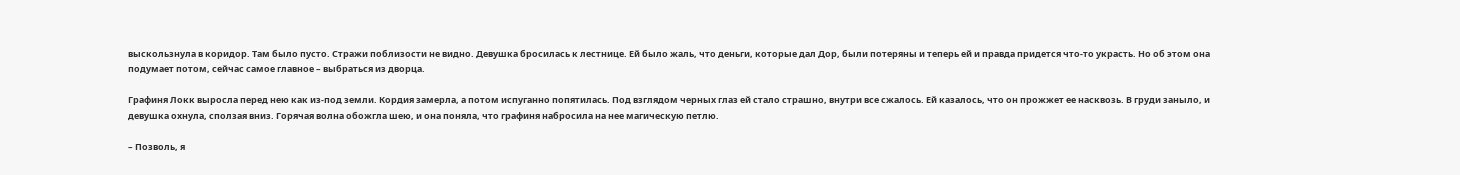выскользнула в коридор. Там было пусто. Стражи поблизости не видно. Девушка бросилась к лестнице. Ей было жаль, что деньги, которые дал Дор, были потеряны и теперь ей и правда придется что-то украсть. Но об этом она подумает потом, сейчас самое главное – выбраться из дворца.

Графиня Локк выросла перед нею как из-под земли. Кордия замерла, а потом испуганно попятилась. Под взглядом черных глаз ей стало страшно, внутри все сжалось. Ей казалось, что он прожжет ее насквозь. В груди заныло, и девушка охнула, сползая вниз. Горячая волна обожгла шею, и она поняла, что графиня набросила на нее магическую петлю.

– Позволь, я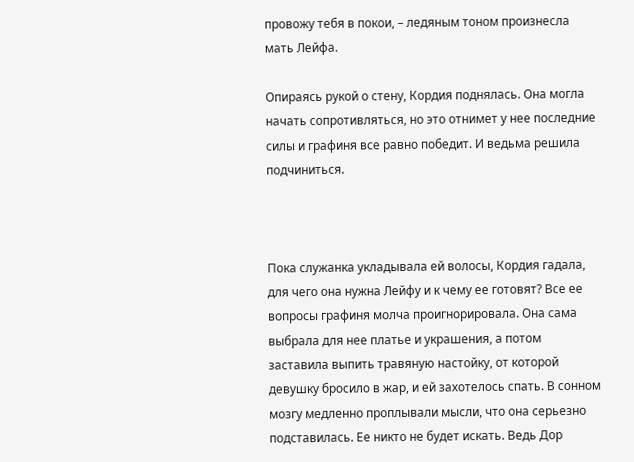провожу тебя в покои, – ледяным тоном произнесла мать Лейфа.

Опираясь рукой о стену, Кордия поднялась. Она могла начать сопротивляться, но это отнимет у нее последние силы и графиня все равно победит. И ведьма решила подчиниться.



Пока служанка укладывала ей волосы, Кордия гадала, для чего она нужна Лейфу и к чему ее готовят? Все ее вопросы графиня молча проигнорировала. Она сама выбрала для нее платье и украшения, а потом заставила выпить травяную настойку, от которой девушку бросило в жар, и ей захотелось спать. В сонном мозгу медленно проплывали мысли, что она серьезно подставилась. Ее никто не будет искать. Ведь Дор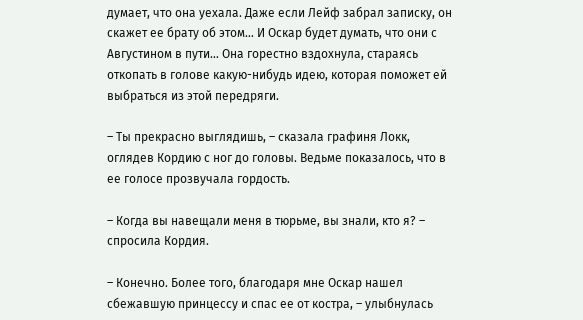думает, что она уехала. Даже если Лейф забрал записку, он скажет ее брату об этом… И Оскар будет думать, что они с Августином в пути… Она горестно вздохнула, стараясь откопать в голове какую-нибудь идею, которая поможет ей выбраться из этой передряги.

– Ты прекрасно выглядишь, – сказала графиня Локк, оглядев Кордию с ног до головы. Ведьме показалось, что в ее голосе прозвучала гордость.

– Когда вы навещали меня в тюрьме, вы знали, кто я? – спросила Кордия.

– Конечно. Более того, благодаря мне Оскар нашел сбежавшую принцессу и спас ее от костра, – улыбнулась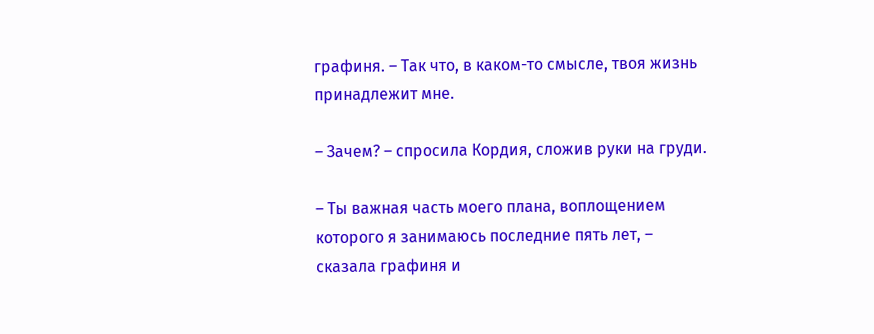графиня. – Так что, в каком-то смысле, твоя жизнь принадлежит мне.

– Зачем? – спросила Кордия, сложив руки на груди.

– Ты важная часть моего плана, воплощением которого я занимаюсь последние пять лет, – сказала графиня и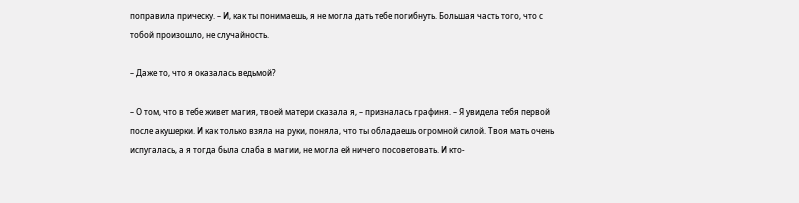поправила прическу. – И, как ты понимаешь, я не могла дать тебе погибнуть. Большая часть того, что с тобой произошло, не случайность.

– Даже то, что я оказалась ведьмой?

– О том, что в тебе живет магия, твоей матери сказала я, – призналась графиня. – Я увидела тебя первой после акушерки. И как только взяла на руки, поняла, что ты обладаешь огромной силой. Твоя мать очень испугалась, а я тогда была слаба в магии, не могла ей ничего посоветовать. И кто-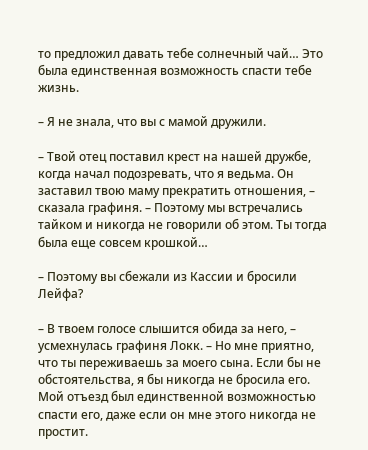то предложил давать тебе солнечный чай… Это была единственная возможность спасти тебе жизнь.

– Я не знала, что вы с мамой дружили.

– Твой отец поставил крест на нашей дружбе, когда начал подозревать, что я ведьма. Он заставил твою маму прекратить отношения, – сказала графиня. – Поэтому мы встречались тайком и никогда не говорили об этом. Ты тогда была еще совсем крошкой…

– Поэтому вы сбежали из Кассии и бросили Лейфа?

– В твоем голосе слышится обида за него, – усмехнулась графиня Локк. – Но мне приятно, что ты переживаешь за моего сына. Если бы не обстоятельства, я бы никогда не бросила его. Мой отъезд был единственной возможностью спасти его, даже если он мне этого никогда не простит.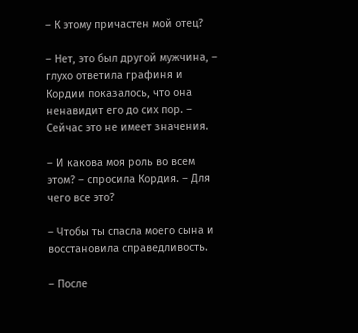– К этому причастен мой отец?

– Нет, это был другой мужчина, – глухо ответила графиня и Кордии показалось, что она ненавидит его до сих пор. – Сейчас это не имеет значения.

– И какова моя роль во всем этом? – спросила Кордия. – Для чего все это?

– Чтобы ты спасла моего сына и восстановила справедливость.

– После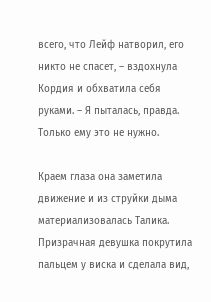всего, что Лейф натворил, его никто не спасет, – вздохнула Кордия и обхватила себя руками. – Я пыталась, правда. Только ему это не нужно.

Краем глаза она заметила движение и из струйки дыма материализовалась Талика. Призрачная девушка покрутила пальцем у виска и сделала вид,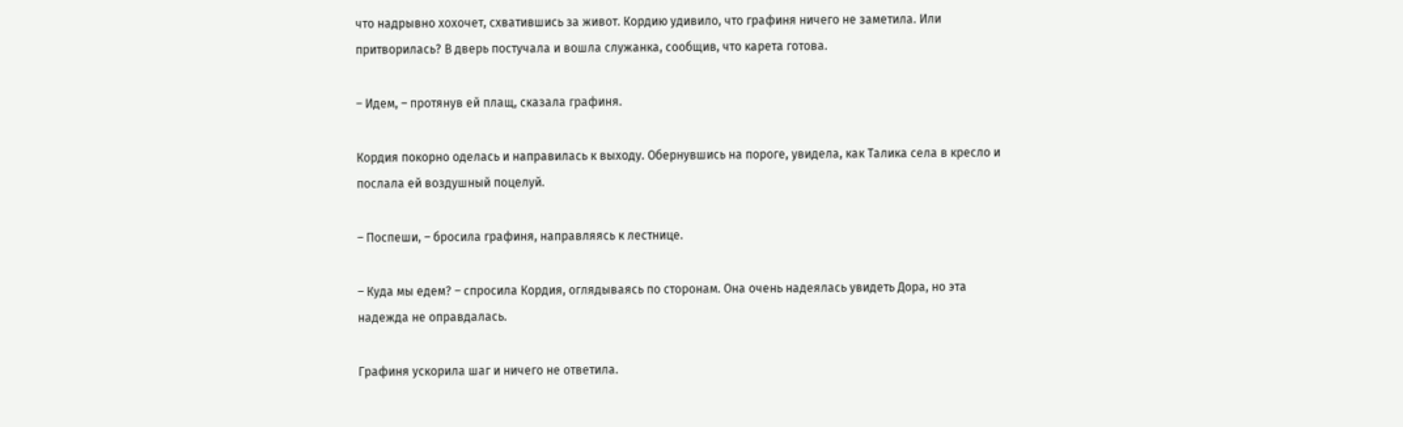что надрывно хохочет, схватившись за живот. Кордию удивило, что графиня ничего не заметила. Или притворилась? В дверь постучала и вошла служанка, сообщив, что карета готова.

– Идем, – протянув ей плащ, сказала графиня.

Кордия покорно оделась и направилась к выходу. Обернувшись на пороге, увидела, как Талика села в кресло и послала ей воздушный поцелуй.

– Поспеши, – бросила графиня, направляясь к лестнице.

– Куда мы едем? – спросила Кордия, оглядываясь по сторонам. Она очень надеялась увидеть Дора, но эта надежда не оправдалась.

Графиня ускорила шаг и ничего не ответила.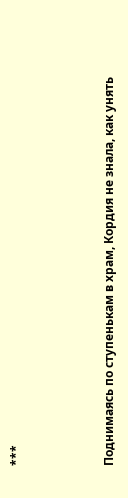***



Поднимаясь по ступенькам в храм, Кордия не знала, как унять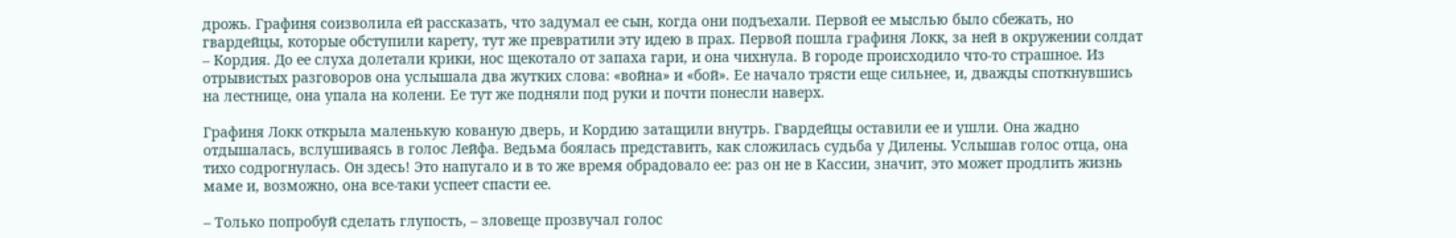дрожь. Графиня соизволила ей рассказать, что задумал ее сын, когда они подъехали. Первой ее мыслью было сбежать, но гвардейцы, которые обступили карету, тут же превратили эту идею в прах. Первой пошла графиня Локк, за ней в окружении солдат – Кордия. До ее слуха долетали крики, нос щекотало от запаха гари, и она чихнула. В городе происходило что-то страшное. Из отрывистых разговоров она услышала два жутких слова: «война» и «бой». Ее начало трясти еще сильнее, и, дважды споткнувшись на лестнице, она упала на колени. Ее тут же подняли под руки и почти понесли наверх.

Графиня Локк открыла маленькую кованую дверь, и Кордию затащили внутрь. Гвардейцы оставили ее и ушли. Она жадно отдышалась, вслушиваясь в голос Лейфа. Ведьма боялась представить, как сложилась судьба у Дилены. Услышав голос отца, она тихо содрогнулась. Он здесь! Это напугало и в то же время обрадовало ее: раз он не в Кассии, значит, это может продлить жизнь маме и, возможно, она все-таки успеет спасти ее.

– Только попробуй сделать глупость, – зловеще прозвучал голос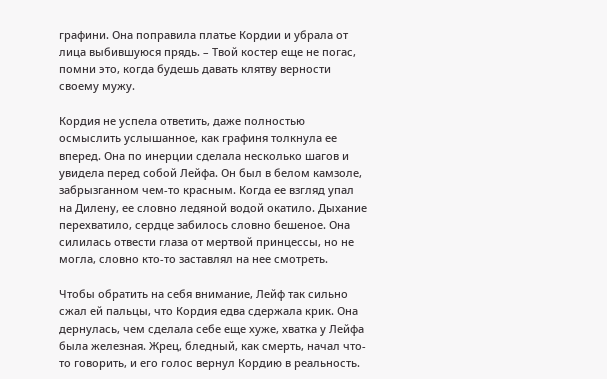графини. Она поправила платье Кордии и убрала от лица выбившуюся прядь. – Твой костер еще не погас, помни это, когда будешь давать клятву верности своему мужу.

Кордия не успела ответить, даже полностью осмыслить услышанное, как графиня толкнула ее вперед. Она по инерции сделала несколько шагов и увидела перед собой Лейфа. Он был в белом камзоле, забрызганном чем-то красным. Когда ее взгляд упал на Дилену, ее словно ледяной водой окатило. Дыхание перехватило, сердце забилось словно бешеное. Она силилась отвести глаза от мертвой принцессы, но не могла, словно кто-то заставлял на нее смотреть.

Чтобы обратить на себя внимание, Лейф так сильно сжал ей пальцы, что Кордия едва сдержала крик. Она дернулась, чем сделала себе еще хуже, хватка у Лейфа была железная. Жрец, бледный, как смерть, начал что-то говорить, и его голос вернул Кордию в реальность.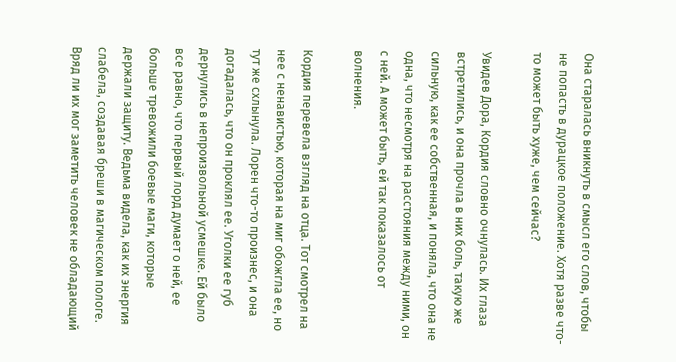Она старалась вникнуть в смысл его слов, чтобы не попасть в дурацкое положение. Хотя разве что-то может быть хуже, чем сейчас?

Увидев Дора, Кордия словно очнулась. Их глаза встретились, и она прочла в них боль, такую же сильную, как ее собственная, и поняла, что она не одна, что несмотря на расстояния между ними, он с ней. А может быть, ей так показалось от волнения.

Кордия перевела взгляд на отца. Тот смотрел на нее с ненавистью, которая на миг обожгла ее, но тут же схлынула. Лорен что-то произнес, и она догадалась, что он проклял ее. Уголки ее губ дернулись в непроизвольной усмешке. Ей было все равно, что первый лорд думает о ней, ее больше тревожили боевые маги, которые держали защиту. Ведьма видела, как их энергия слабела, создавая бреши в магическом пологе. Вряд ли их мог заметить человек не обладающий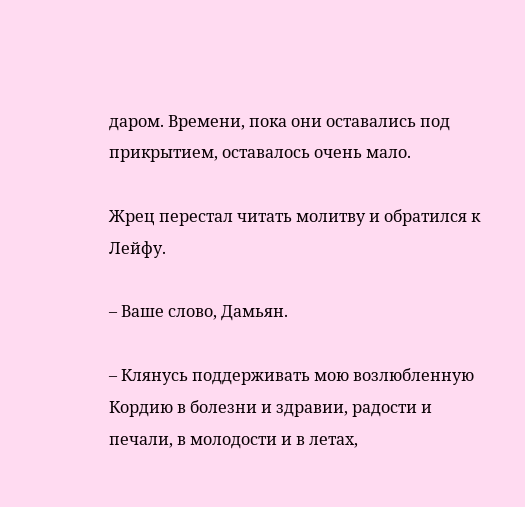даром. Времени, пока они оставались под прикрытием, оставалось очень мало.

Жрец перестал читать молитву и обратился к Лейфу.

– Ваше слово, Дамьян.

– Клянусь поддерживать мою возлюбленную Кордию в болезни и здравии, радости и печали, в молодости и в летах,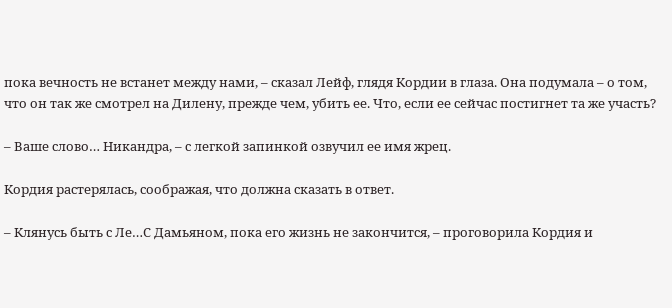пока вечность не встанет между нами, – сказал Лейф, глядя Кордии в глаза. Она подумала – о том, что он так же смотрел на Дилену, прежде чем, убить ее. Что, если ее сейчас постигнет та же участь?

– Ваше слово… Никандра, – с легкой запинкой озвучил ее имя жрец.

Кордия растерялась, соображая, что должна сказать в ответ.

– Клянусь быть с Ле…С Дамьяном, пока его жизнь не закончится, – проговорила Кордия и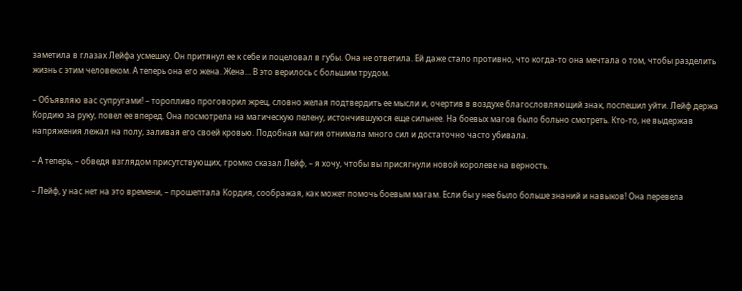заметила в глазах Лейфа усмешку. Он притянул ее к себе и поцеловал в губы. Она не ответила. Ей даже стало противно, что когда-то она мечтала о том, чтобы разделить жизнь с этим человеком. А теперь она его жена. Жена… В это верилось с большим трудом.

– Объявляю вас супругами! – торопливо проговорил жрец, словно желая подтвердить ее мысли и, очертив в воздухе благословляющий знак, поспешил уйти. Лейф держа Кордию за руку, повел ее вперед. Она посмотрела на магическую пелену, истончившуюся еще сильнее. На боевых магов было больно смотреть. Кто-то, не выдержав напряжения лежал на полу, заливая его своей кровью. Подобная магия отнимала много сил и достаточно часто убивала.

– А теперь, – обведя взглядом присутствующих, громко сказал Лейф, – я хочу, чтобы вы присягнули новой королеве на верность.

– Лейф, у нас нет на это времени, – прошептала Кордия, соображая, как может помочь боевым магам. Если бы у нее было больше знаний и навыков! Она перевела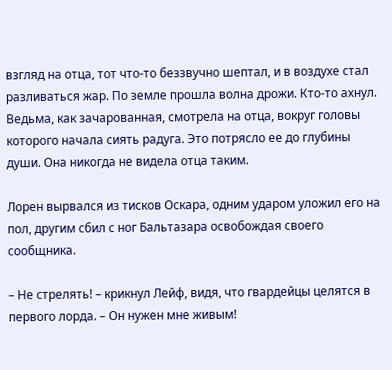взгляд на отца, тот что-то беззвучно шептал, и в воздухе стал разливаться жар. По земле прошла волна дрожи. Кто-то ахнул. Ведьма, как зачарованная, смотрела на отца, вокруг головы которого начала сиять радуга. Это потрясло ее до глубины души. Она никогда не видела отца таким.

Лорен вырвался из тисков Оскара, одним ударом уложил его на пол, другим сбил с ног Бальтазара освобождая своего сообщника.

– Не стрелять! – крикнул Лейф, видя, что гвардейцы целятся в первого лорда. – Он нужен мне живым!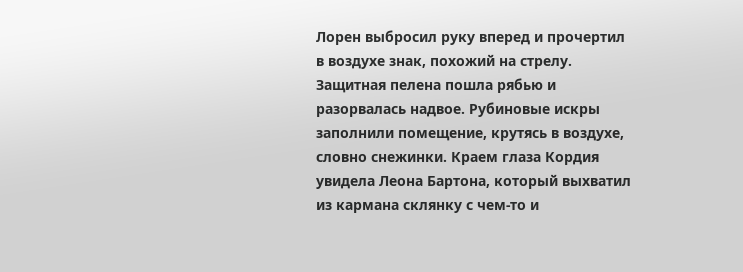Лорен выбросил руку вперед и прочертил в воздухе знак, похожий на стрелу. Защитная пелена пошла рябью и разорвалась надвое. Рубиновые искры заполнили помещение, крутясь в воздухе, словно снежинки. Краем глаза Кордия увидела Леона Бартона, который выхватил из кармана склянку с чем-то и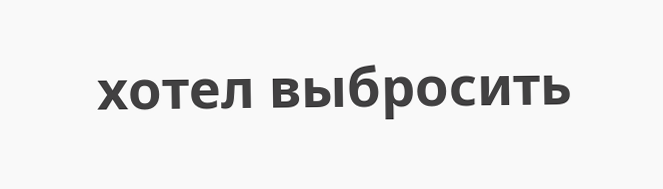хотел выбросить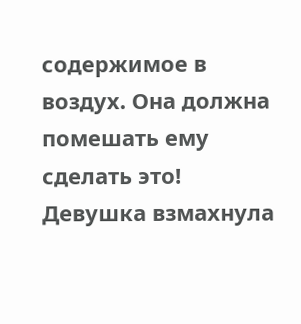содержимое в воздух. Она должна помешать ему сделать это! Девушка взмахнула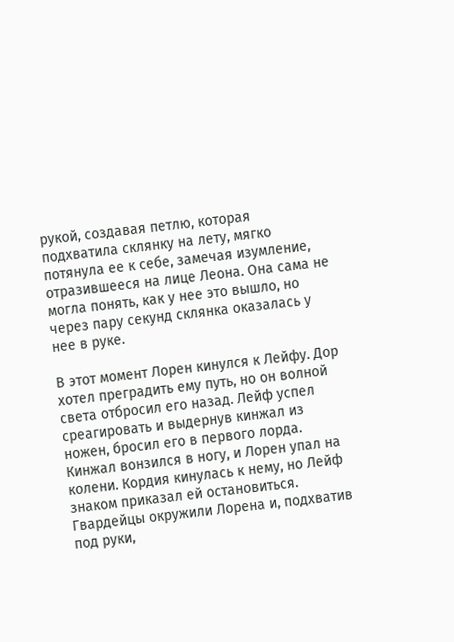рукой, создавая петлю, которая подхватила склянку на лету, мягко потянула ее к себе, замечая изумление, отразившееся на лице Леона. Она сама не могла понять, как у нее это вышло, но через пару секунд склянка оказалась у нее в руке.

В этот момент Лорен кинулся к Лейфу. Дор хотел преградить ему путь, но он волной света отбросил его назад. Лейф успел среагировать и выдернув кинжал из ножен, бросил его в первого лорда. Кинжал вонзился в ногу, и Лорен упал на колени. Кордия кинулась к нему, но Лейф знаком приказал ей остановиться. Гвардейцы окружили Лорена и, подхватив под руки,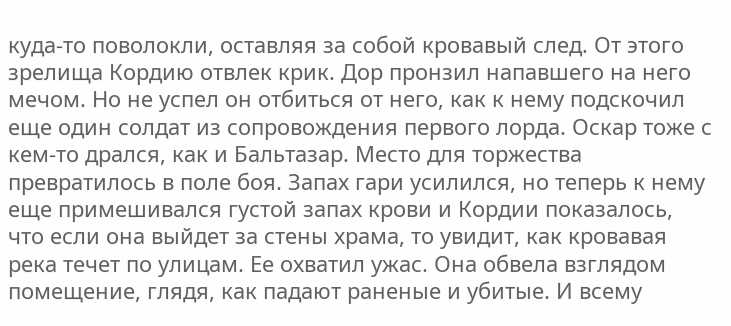куда-то поволокли, оставляя за собой кровавый след. От этого зрелища Кордию отвлек крик. Дор пронзил напавшего на него мечом. Но не успел он отбиться от него, как к нему подскочил еще один солдат из сопровождения первого лорда. Оскар тоже с кем-то дрался, как и Бальтазар. Место для торжества превратилось в поле боя. Запах гари усилился, но теперь к нему еще примешивался густой запах крови и Кордии показалось, что если она выйдет за стены храма, то увидит, как кровавая река течет по улицам. Ее охватил ужас. Она обвела взглядом помещение, глядя, как падают раненые и убитые. И всему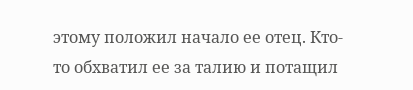этому положил начало ее отец. Кто-то обхватил ее за талию и потащил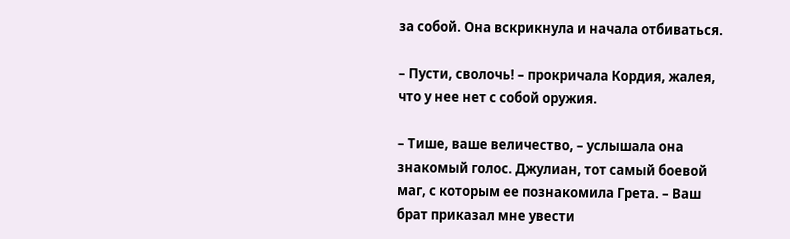за собой. Она вскрикнула и начала отбиваться.

– Пусти, сволочь! – прокричала Кордия, жалея, что у нее нет с собой оружия.

– Тише, ваше величество, – услышала она знакомый голос. Джулиан, тот самый боевой маг, с которым ее познакомила Грета. – Ваш брат приказал мне увести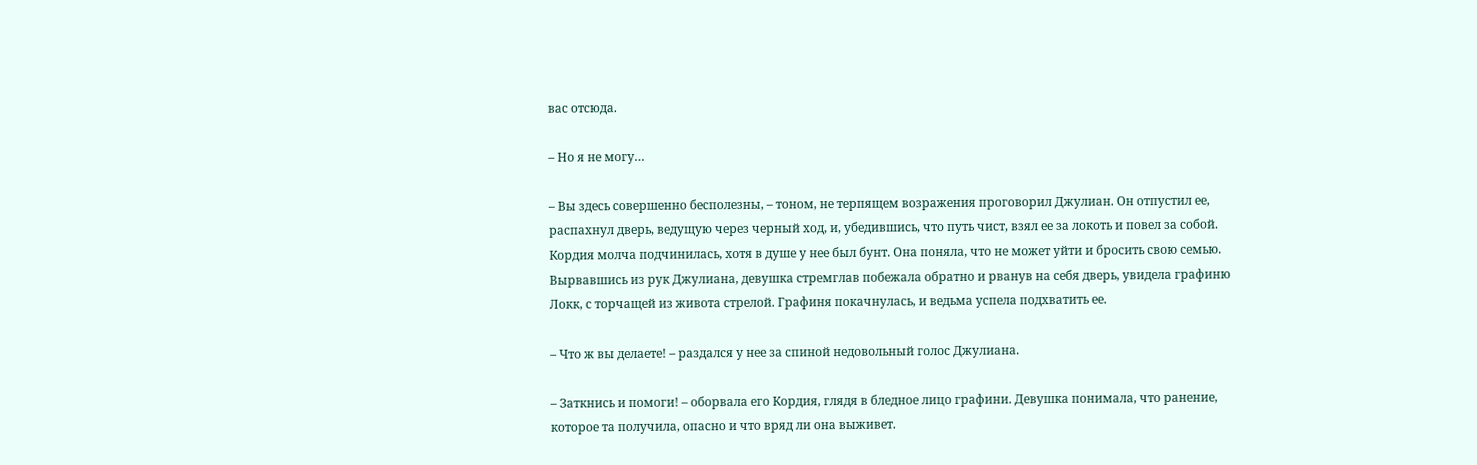вас отсюда.

– Но я не могу…

– Вы здесь совершенно бесполезны, – тоном, не терпящем возражения проговорил Джулиан. Он отпустил ее, распахнул дверь, ведущую через черный ход, и, убедившись, что путь чист, взял ее за локоть и повел за собой. Кордия молча подчинилась, хотя в душе у нее был бунт. Она поняла, что не может уйти и бросить свою семью. Вырвавшись из рук Джулиана, девушка стремглав побежала обратно и рванув на себя дверь, увидела графиню Локк, с торчащей из живота стрелой. Графиня покачнулась, и ведьма успела подхватить ее.

– Что ж вы делаете! – раздался у нее за спиной недовольный голос Джулиана.

– Заткнись и помоги! – оборвала его Кордия, глядя в бледное лицо графини. Девушка понимала, что ранение, которое та получила, опасно и что вряд ли она выживет.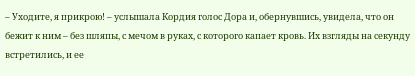– Уходите, я прикрою! – услышала Кордия голос Дора и, обернувшись, увидела, что он бежит к ним – без шляпы, с мечом в руках, с которого капает кровь. Их взгляды на секунду встретились, и ее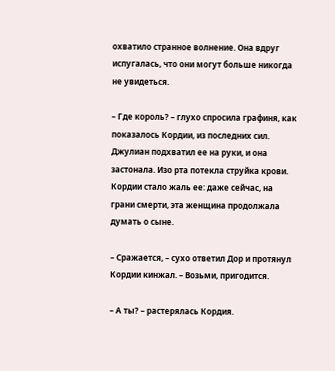охватило странное волнение. Она вдруг испугалась, что они могут больше никогда не увидеться.

– Где король? – глухо спросила графиня, как показалось Кордии, из последних сил. Джулиан подхватил ее на руки, и она застонала. Изо рта потекла струйка крови. Кордии стало жаль ее: даже сейчас, на грани смерти, эта женщина продолжала думать о сыне.

– Сражается, – сухо ответил Дор и протянул Кордии кинжал. – Возьми, пригодится.

– А ты? – растерялась Кордия.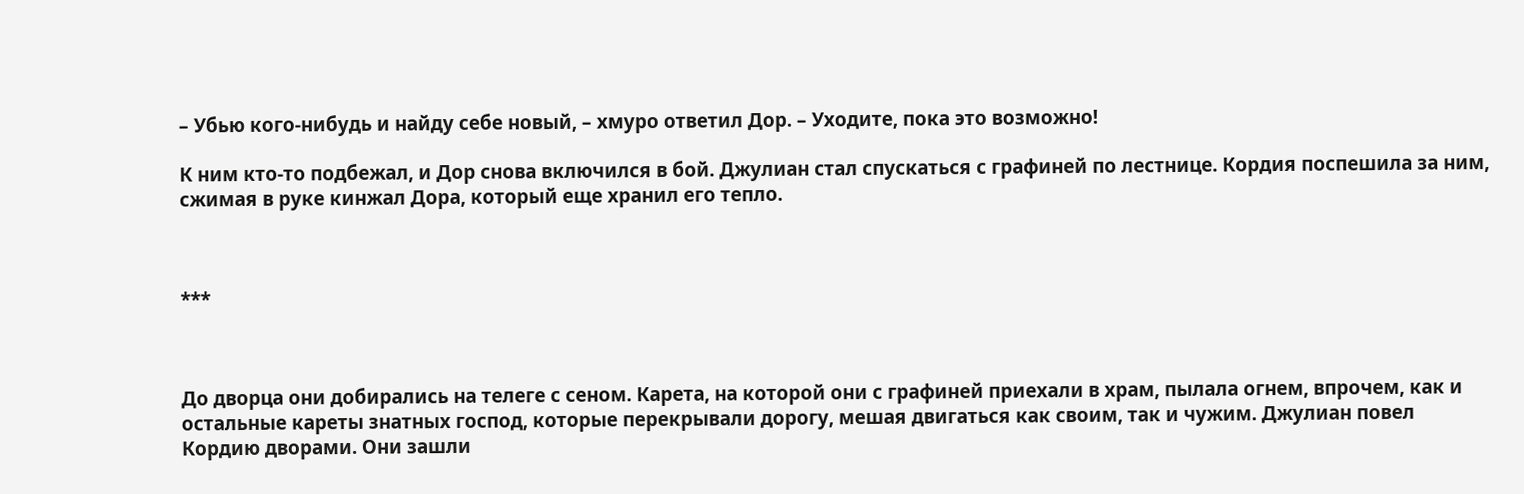– Убью кого-нибудь и найду себе новый, – хмуро ответил Дор. – Уходите, пока это возможно!

К ним кто-то подбежал, и Дор снова включился в бой. Джулиан стал спускаться с графиней по лестнице. Кордия поспешила за ним, сжимая в руке кинжал Дора, который еще хранил его тепло.



***



До дворца они добирались на телеге с сеном. Карета, на которой они с графиней приехали в храм, пылала огнем, впрочем, как и остальные кареты знатных господ, которые перекрывали дорогу, мешая двигаться как своим, так и чужим. Джулиан повел Кордию дворами. Они зашли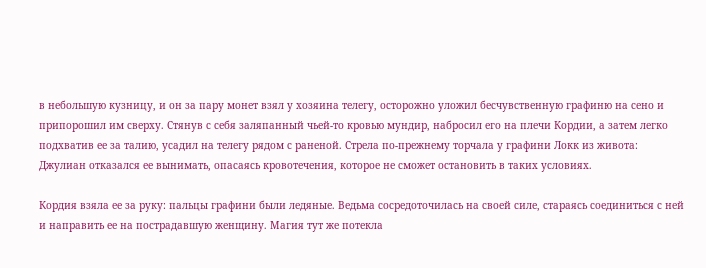в небольшую кузницу, и он за пару монет взял у хозяина телегу, осторожно уложил бесчувственную графиню на сено и припорошил им сверху. Стянув с себя заляпанный чьей-то кровью мундир, набросил его на плечи Кордии, а затем легко подхватив ее за талию, усадил на телегу рядом с раненой. Стрела по-прежнему торчала у графини Локк из живота: Джулиан отказался ее вынимать, опасаясь кровотечения, которое не сможет остановить в таких условиях.

Кордия взяла ее за руку: пальцы графини были ледяные. Ведьма сосредоточилась на своей силе, стараясь соединиться с ней и направить ее на пострадавшую женщину. Магия тут же потекла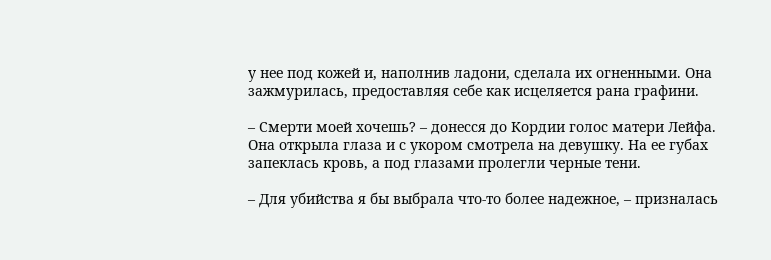у нее под кожей и, наполнив ладони, сделала их огненными. Она зажмурилась, предоставляя себе как исцеляется рана графини.

– Смерти моей хочешь? – донесся до Кордии голос матери Лейфа. Она открыла глаза и с укором смотрела на девушку. На ее губах запеклась кровь, а под глазами пролегли черные тени.

– Для убийства я бы выбрала что-то более надежное, – призналась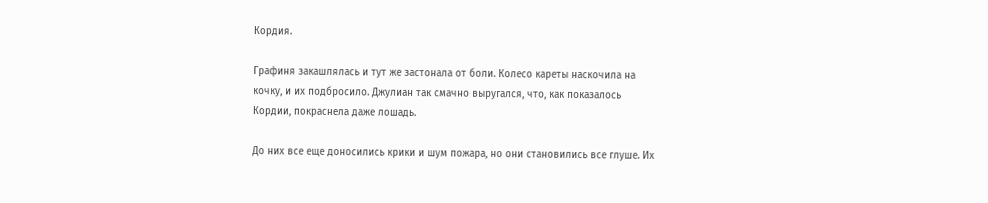Кордия.

Графиня закашлялась и тут же застонала от боли. Колесо кареты наскочила на кочку, и их подбросило. Джулиан так смачно выругался, что, как показалось Кордии, покраснела даже лошадь.

До них все еще доносились крики и шум пожара, но они становились все глуше. Их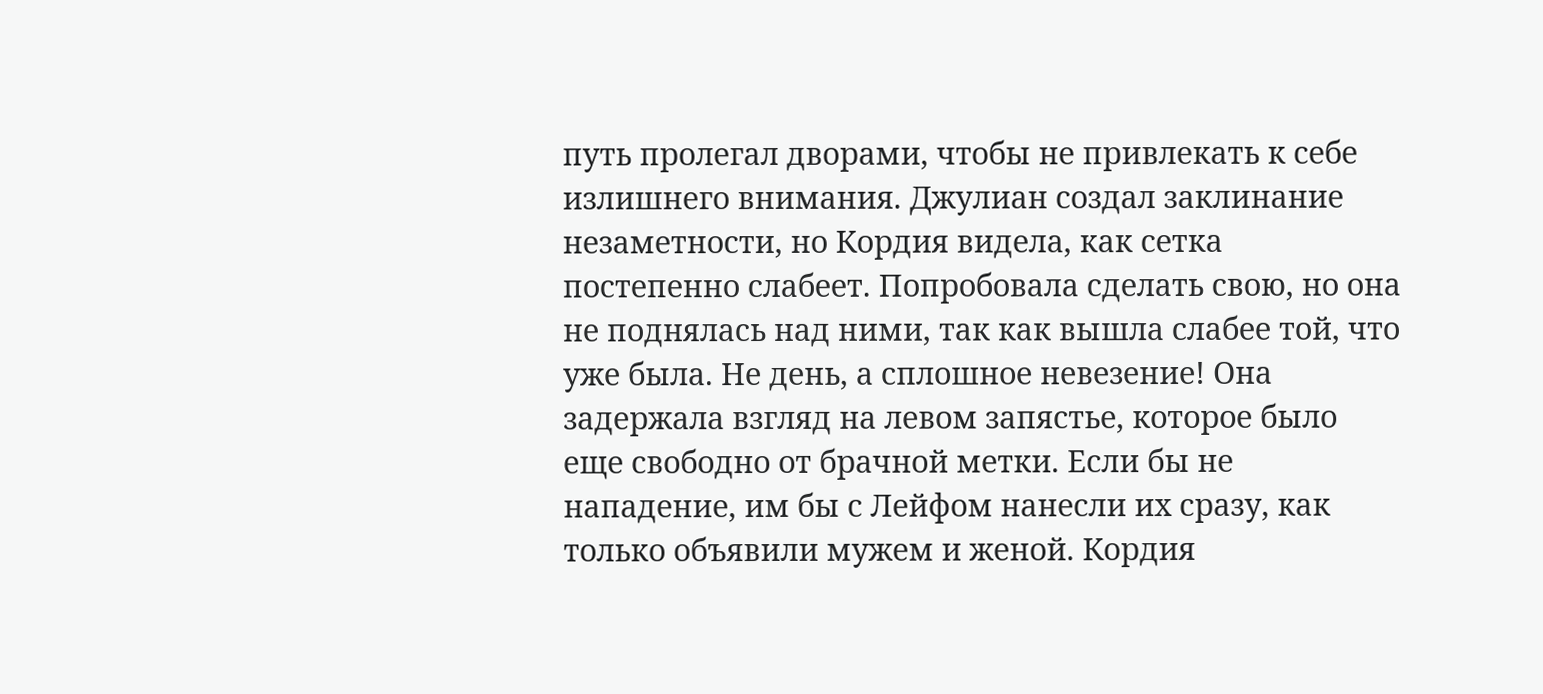путь пролегал дворами, чтобы не привлекать к себе излишнего внимания. Джулиан создал заклинание незаметности, но Кордия видела, как сетка постепенно слабеет. Попробовала сделать свою, но она не поднялась над ними, так как вышла слабее той, что уже была. Не день, а сплошное невезение! Она задержала взгляд на левом запястье, которое было еще свободно от брачной метки. Если бы не нападение, им бы с Лейфом нанесли их сразу, как только объявили мужем и женой. Кордия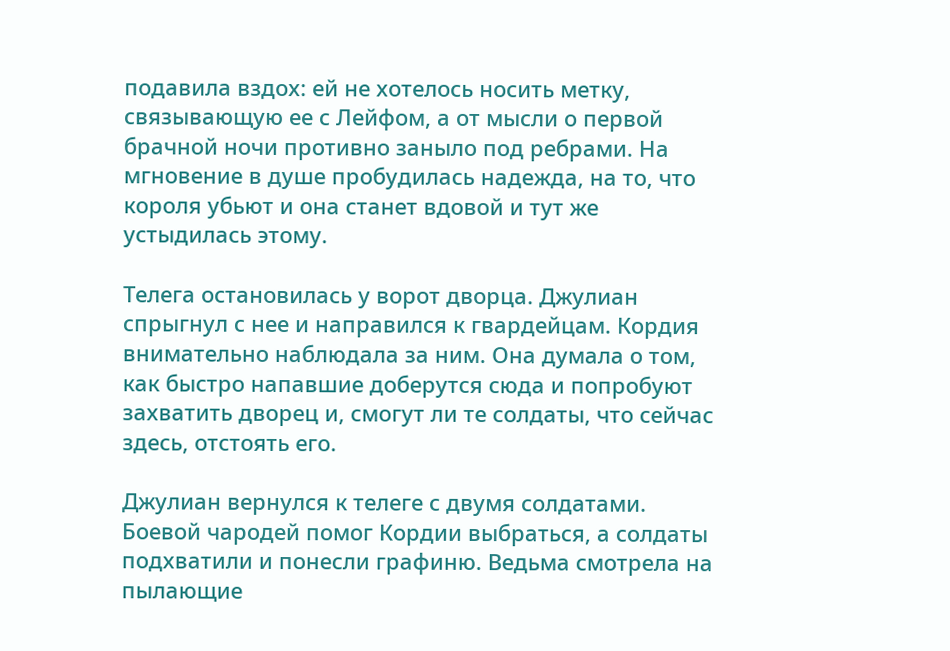подавила вздох: ей не хотелось носить метку, связывающую ее с Лейфом, а от мысли о первой брачной ночи противно заныло под ребрами. На мгновение в душе пробудилась надежда, на то, что короля убьют и она станет вдовой и тут же устыдилась этому.

Телега остановилась у ворот дворца. Джулиан спрыгнул с нее и направился к гвардейцам. Кордия внимательно наблюдала за ним. Она думала о том, как быстро напавшие доберутся сюда и попробуют захватить дворец и, смогут ли те солдаты, что сейчас здесь, отстоять его.

Джулиан вернулся к телеге с двумя солдатами. Боевой чародей помог Кордии выбраться, а солдаты подхватили и понесли графиню. Ведьма смотрела на пылающие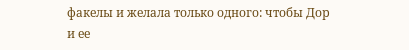факелы и желала только одного: чтобы Дор и ее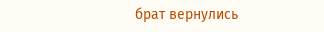брат вернулись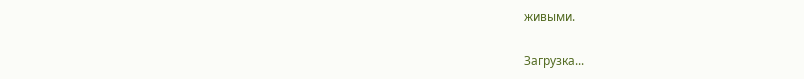живыми.

Загрузка...